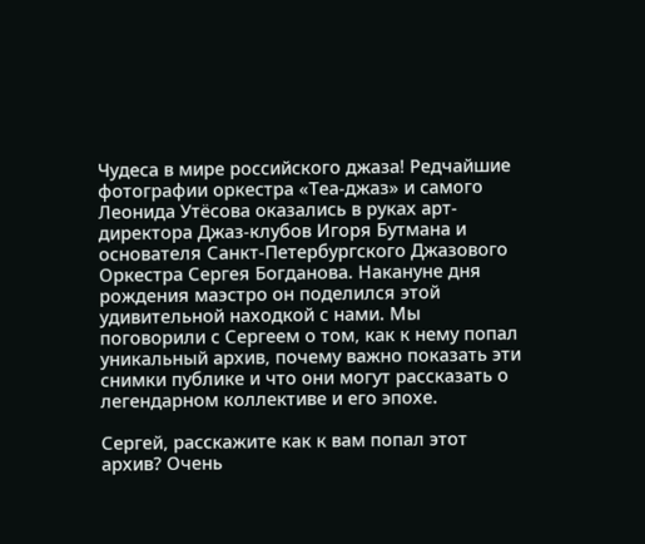Чудеса в мире российского джаза! Редчайшие фотографии оркестра «Теа-джаз» и самого Леонида Утёсова оказались в руках арт-директора Джаз-клубов Игоря Бутмана и основателя Санкт-Петербургского Джазового Оркестра Сергея Богданова. Накануне дня рождения маэстро он поделился этой удивительной находкой с нами. Мы поговорили с Сергеем о том, как к нему попал уникальный архив, почему важно показать эти снимки публике и что они могут рассказать о легендарном коллективе и его эпохе.

Сергей, расскажите как к вам попал этот архив? Очень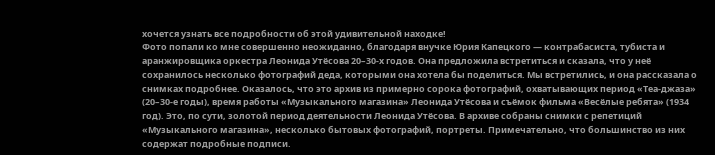хочется узнать все подробности об этой удивительной находке!
Фото попали ко мне совершенно неожиданно, благодаря внучке Юрия Капецкого — контрабасиста, тубиста и аранжировщика оркестра Леонида Утёсова 20–30-х годов. Она предложила встретиться и сказала, что у неё сохранилось несколько фотографий деда, которыми она хотела бы поделиться. Мы встретились, и она рассказала о снимках подробнее. Оказалось, что это архив из примерно сорока фотографий, охватывающих период «Теа-джаза» (20–30-е годы), время работы «Музыкального магазина» Леонида Утёсова и съёмок фильма «Весёлые ребята» (1934 год). Это, по сути, золотой период деятельности Леонида Утёсова. В архиве собраны снимки с репетиций «Музыкального магазина», несколько бытовых фотографий, портреты. Примечательно, что большинство из них содержат подробные подписи.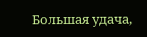Большая удача,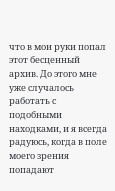что в мои руки попал этот бесценный архив. До этого мне уже случалось работать с подобными находками, и я всегда радуюсь, когда в поле моего зрения попадают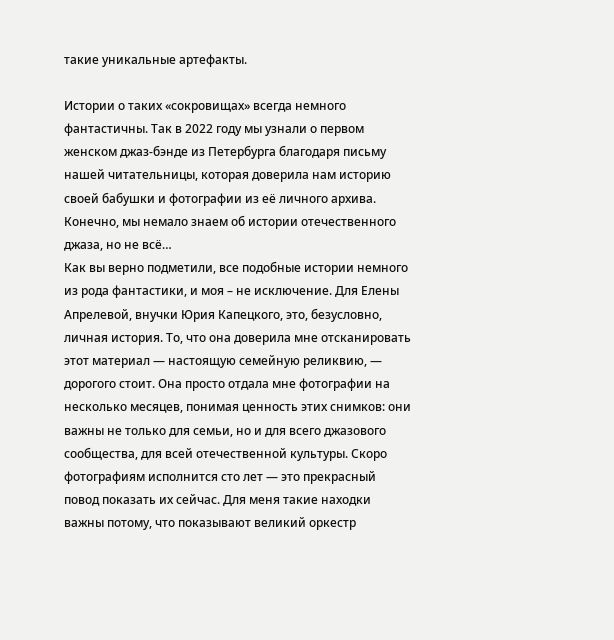такие уникальные артефакты.

Истории о таких «сокровищах» всегда немного фантастичны. Так в 2022 году мы узнали о первом женском джаз-бэнде из Петербурга благодаря письму нашей читательницы, которая доверила нам историю своей бабушки и фотографии из её личного архива. Конечно, мы немало знаем об истории отечественного джаза, но не всё…
Как вы верно подметили, все подобные истории немного из рода фантастики, и моя – не исключение. Для Елены Апрелевой, внучки Юрия Капецкого, это, безусловно, личная история. То, что она доверила мне отсканировать этот материал — настоящую семейную реликвию, — дорогого стоит. Она просто отдала мне фотографии на несколько месяцев, понимая ценность этих снимков: они важны не только для семьи, но и для всего джазового сообщества, для всей отечественной культуры. Скоро фотографиям исполнится сто лет — это прекрасный повод показать их сейчас. Для меня такие находки важны потому, что показывают великий оркестр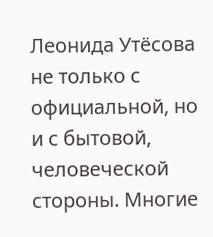Леонида Утёсова не только с официальной, но и с бытовой, человеческой стороны. Многие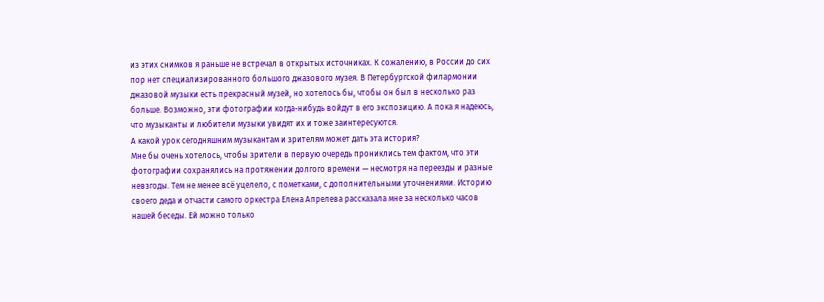из этих снимков я раньше не встречал в открытых источниках. К сожалению, в России до сих пор нет специализированного большого джазового музея. В Петербургской филармонии джазовой музыки есть прекрасный музей, но хотелось бы, чтобы он был в несколько раз больше. Возможно, эти фотографии когда-нибудь войдут в его экспозицию. А пока я надеюсь, что музыканты и любители музыки увидят их и тоже заинтересуются.
А какой урок сегодняшним музыкантам и зрителям может дать эта история?
Мне бы очень хотелось, чтобы зрители в первую очередь прониклись тем фактом, что эти фотографии сохранялись на протяжении долгого времени — несмотря на переезды и разные невзгоды. Тем не менее всё уцелело, с пометками, с дополнительными уточнениями. Историю своего деда и отчасти самого оркестра Елена Апрелева рассказала мне за несколько часов нашей беседы. Ей можно только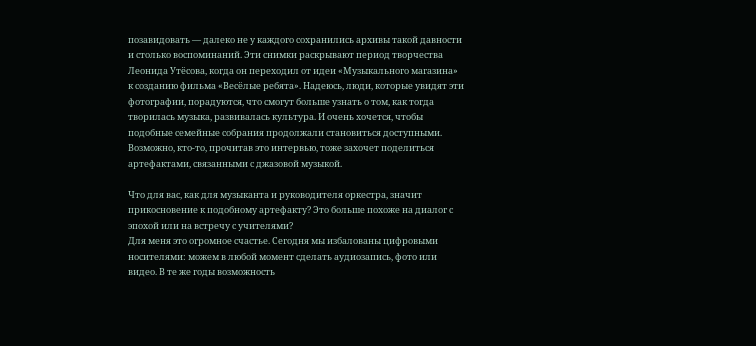позавидовать — далеко не у каждого сохранились архивы такой давности и столько воспоминаний. Эти снимки раскрывают период творчества Леонида Утёсова, когда он переходил от идеи «Музыкального магазина» к созданию фильма «Весёлые ребята». Надеюсь, люди, которые увидят эти фотографии, порадуются, что смогут больше узнать о том, как тогда творилась музыка, развивалась культура. И очень хочется, чтобы подобные семейные собрания продолжали становиться доступными. Возможно, кто-то, прочитав это интервью, тоже захочет поделиться артефактами, связанными с джазовой музыкой.

Что для вас, как для музыканта и руководителя оркестра, значит прикосновение к подобному артефакту? Это больше похоже на диалог с эпохой или на встречу с учителями?
Для меня это огромное счастье. Сегодня мы избалованы цифровыми носителями: можем в любой момент сделать аудиозапись, фото или видео. В те же годы возможность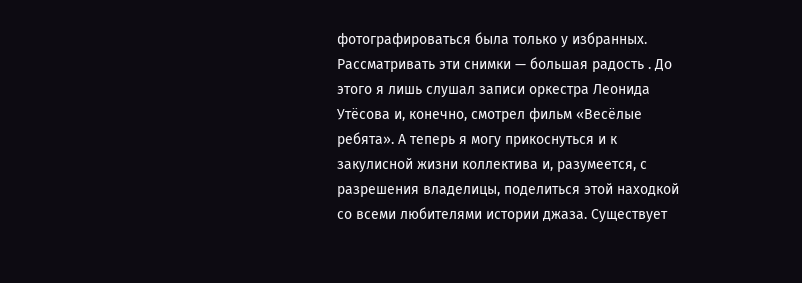фотографироваться была только у избранных. Рассматривать эти снимки — большая радость . До этого я лишь слушал записи оркестра Леонида Утёсова и, конечно, смотрел фильм «Весёлые ребята». А теперь я могу прикоснуться и к закулисной жизни коллектива и, разумеется, с разрешения владелицы, поделиться этой находкой со всеми любителями истории джаза. Существует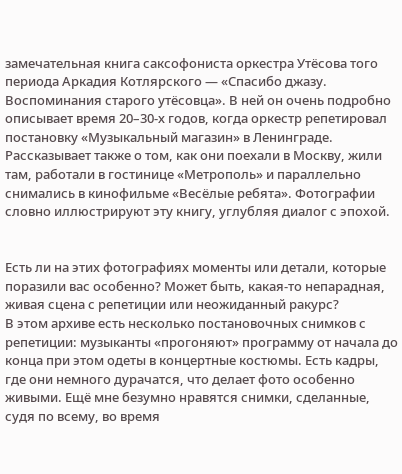замечательная книга саксофониста оркестра Утёсова того периода Аркадия Котлярского — «Спасибо джазу. Воспоминания старого утёсовца». В ней он очень подробно описывает время 20–30-х годов, когда оркестр репетировал постановку «Музыкальный магазин» в Ленинграде. Рассказывает также о том, как они поехали в Москву, жили там, работали в гостинице «Метрополь» и параллельно снимались в кинофильме «Весёлые ребята». Фотографии словно иллюстрируют эту книгу, углубляя диалог с эпохой.


Есть ли на этих фотографиях моменты или детали, которые поразили вас особенно? Может быть, какая-то непарадная, живая сцена с репетиции или неожиданный ракурс?
В этом архиве есть несколько постановочных снимков с репетиции: музыканты «прогоняют» программу от начала до конца при этом одеты в концертные костюмы. Есть кадры, где они немного дурачатся, что делает фото особенно живыми. Ещё мне безумно нравятся снимки, сделанные, судя по всему, во время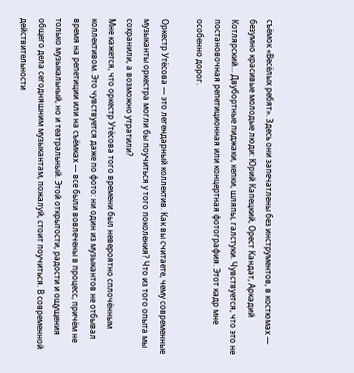съёмок «Весёлых ребят». Здесь они запечатлены без инструментов, в костюмах — безумно красивые молодые люди: Юрий Капецкий, Орест Кандат, Аркадий Котлярский… Двубортные пиджаки, кепки, шляпы, галстуки. Чувствуется, что это не постановочная репетиционная или концертная фотография. Этот кадр мне особенно дорог.

Оркестр Утёсова — это легендарный коллектив. Как вы считаете, чему современные музыканты оркестра могли бы поучиться у того поколения? Что из того опыта мы сохранили, а возможно утратили?
Мне кажется, что оркестр Утёсова того времени был невероятно сплочённым коллективом. Это чувствуется даже по фото: ни один из музыкантов не отбывал время на репетиции или на съёмках — все были вовлечены в процесс, причём не только музыкальный, но и театральный. Этой открытости, радости и ощущения общего дела сегодняшним музыкантам, пожалуй, стоит поучиться. В современной действительности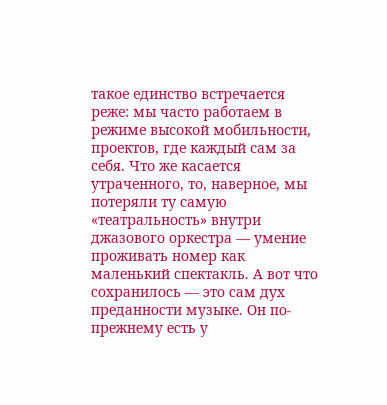такое единство встречается реже: мы часто работаем в режиме высокой мобильности, проектов, где каждый сам за себя. Что же касается утраченного, то, наверное, мы потеряли ту самую «театральность» внутри джазового оркестра — умение проживать номер как маленький спектакль. А вот что сохранилось — это сам дух преданности музыке. Он по-прежнему есть у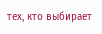тех, кто выбирает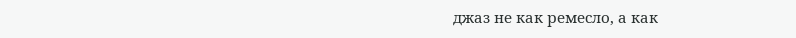джаз не как ремесло, а как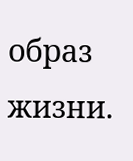образ жизни.